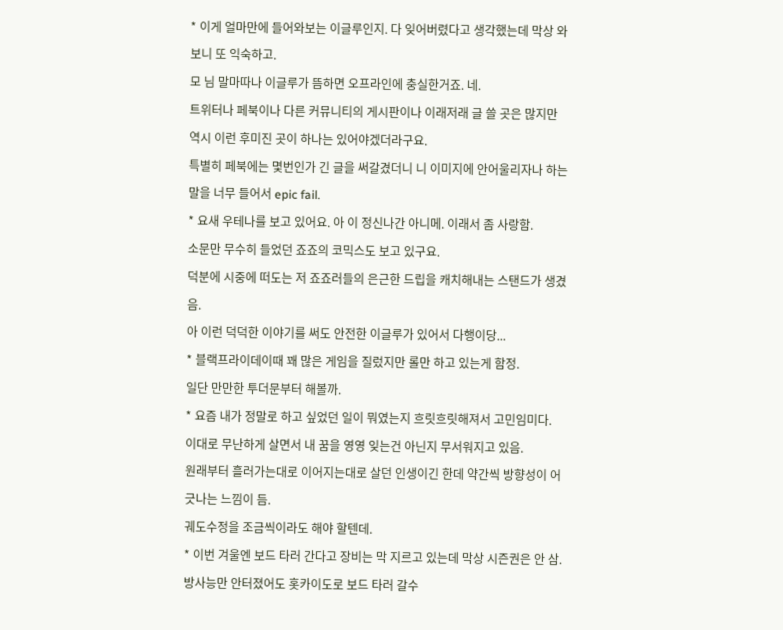* 이게 얼마만에 들어와보는 이글루인지. 다 잊어버렸다고 생각했는데 막상 와보니 또 익숙하고.
모 님 말마따나 이글루가 뜸하면 오프라인에 충실한거죠. 네.
트위터나 페북이나 다른 커뮤니티의 게시판이나 이래저래 글 쓸 곳은 많지만 역시 이런 후미진 곳이 하나는 있어야겠더라구요.
특별히 페북에는 몇번인가 긴 글을 써갈겼더니 니 이미지에 안어울리자나 하는 말을 너무 들어서 epic fail.
* 요새 우테나를 보고 있어요. 아 이 정신나간 아니메. 이래서 좀 사랑함.
소문만 무수히 들었던 죠죠의 코믹스도 보고 있구요.
덕분에 시중에 떠도는 저 죠죠러들의 은근한 드립을 캐치해내는 스탠드가 생겼음.
아 이런 덕덕한 이야기를 써도 안전한 이글루가 있어서 다행이당...
* 블랙프라이데이때 꽤 많은 게임을 질렀지만 롤만 하고 있는게 함정.
일단 만만한 투더문부터 해볼까.
* 요즘 내가 정말로 하고 싶었던 일이 뭐였는지 흐릿흐릿해져서 고민임미다.
이대로 무난하게 살면서 내 꿈을 영영 잊는건 아닌지 무서워지고 있음.
원래부터 흘러가는대로 이어지는대로 살던 인생이긴 한데 약간씩 방향성이 어긋나는 느낌이 듬.
궤도수정을 조금씩이라도 해야 할텐데.
* 이번 겨울엔 보드 타러 간다고 장비는 막 지르고 있는데 막상 시즌권은 안 삼.
방사능만 안터졌어도 홋카이도로 보드 타러 갈수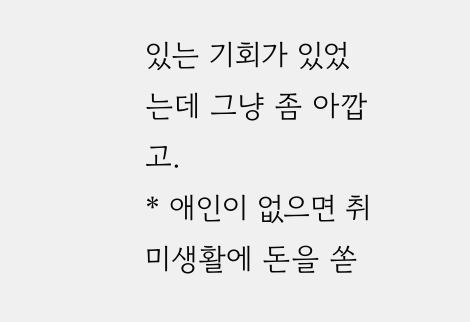있는 기회가 있었는데 그냥 좀 아깝고.
* 애인이 없으면 취미생활에 돈을 쏟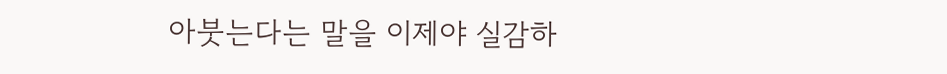아붓는다는 말을 이제야 실감하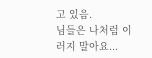고 있음.
님들은 나처럼 이러지 말아요...